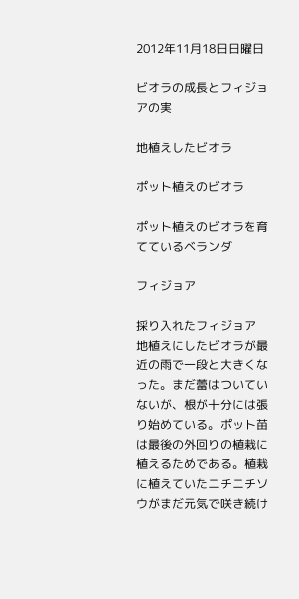2012年11月18日日曜日

ビオラの成長とフィジョアの実

地植えしたビオラ

ポット植えのビオラ

ポット植えのビオラを育てているベランダ

フィジョア

採り入れたフィジョア
地植えにしたビオラが最近の雨で一段と大きくなった。まだ蕾はついていないが、根が十分には張り始めている。ポット苗は最後の外回りの植栽に植えるためである。植栽に植えていたニチニチソウがまだ元気で咲き続け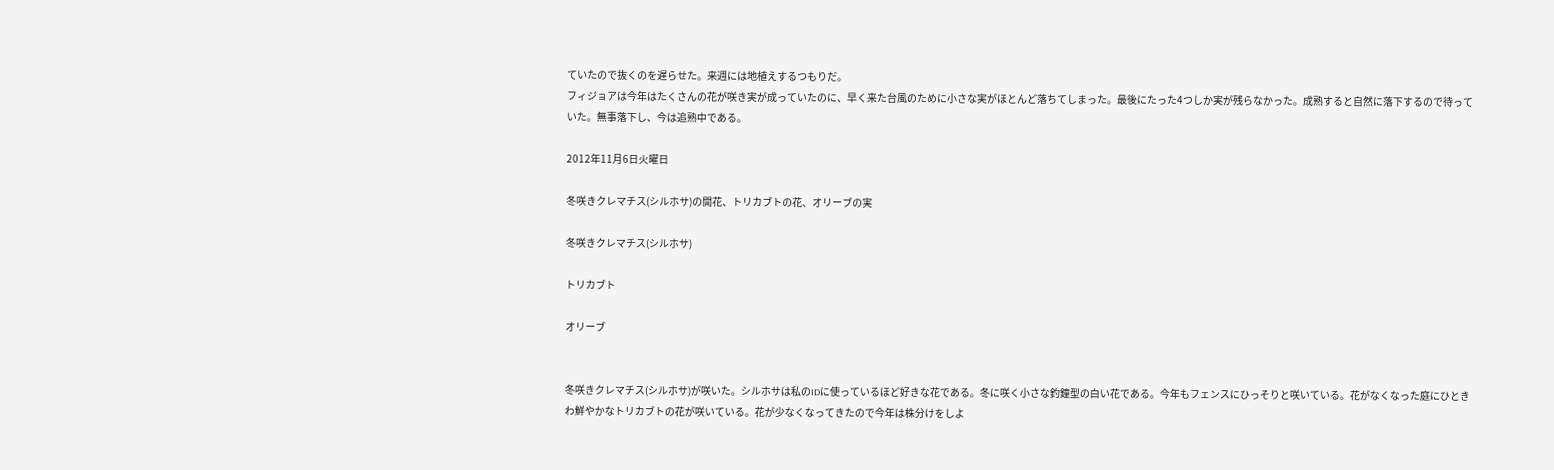ていたので抜くのを遅らせた。来週には地植えするつもりだ。
フィジョアは今年はたくさんの花が咲き実が成っていたのに、早く来た台風のために小さな実がほとんど落ちてしまった。最後にたった4つしか実が残らなかった。成熟すると自然に落下するので待っていた。無事落下し、今は追熟中である。

2012年11月6日火曜日

冬咲きクレマチス(シルホサ)の開花、トリカブトの花、オリーブの実

冬咲きクレマチス(シルホサ)

トリカブト

オリーブ


冬咲きクレマチス(シルホサ)が咲いた。シルホサは私のIDに使っているほど好きな花である。冬に咲く小さな釣鐘型の白い花である。今年もフェンスにひっそりと咲いている。花がなくなった庭にひときわ鮮やかなトリカブトの花が咲いている。花が少なくなってきたので今年は株分けをしよ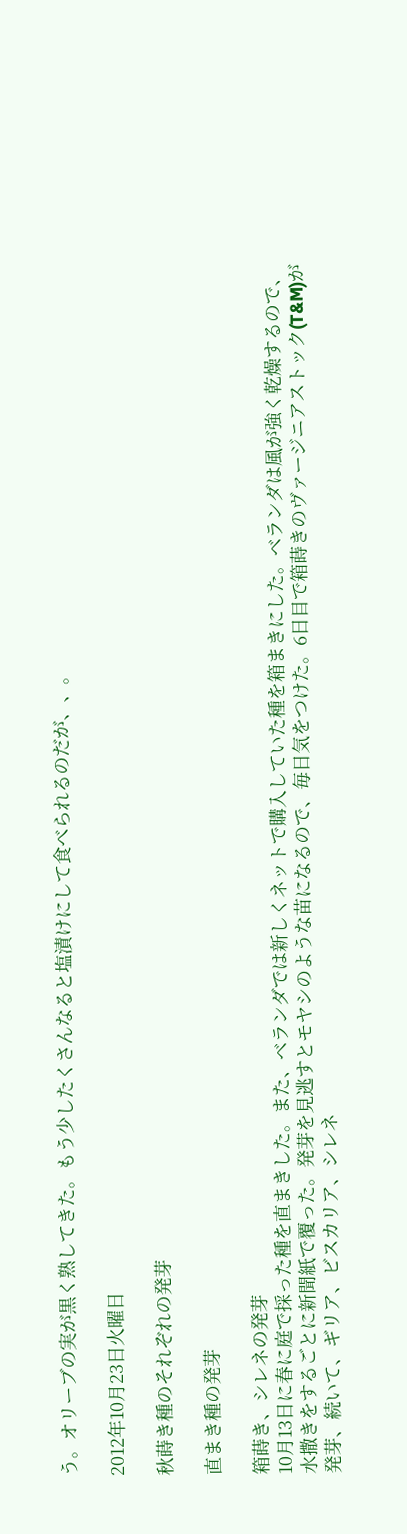う。オリーブの実が黒く熟してきた。もう少したくさんなると塩漬けにして食べられるのだが、、。

2012年10月23日火曜日

秋蒔き種のそれぞれの発芽

直まき種の発芽

箱蒔き、シレネの発芽
10月13日に春に庭で採った種を直まきした。また、ベランダでは新しくネットで購入していた種を箱まきにした。ベランダは風が強く乾燥するので、水撒きをするごとに新聞紙で覆った。発芽を見逃すとモヤシのような苗になるので、毎日気をつけた。6日目で箱蒔きのヴァージニアストック(T&M)が発芽、続いて、ギリア、ビスカリア、シレネ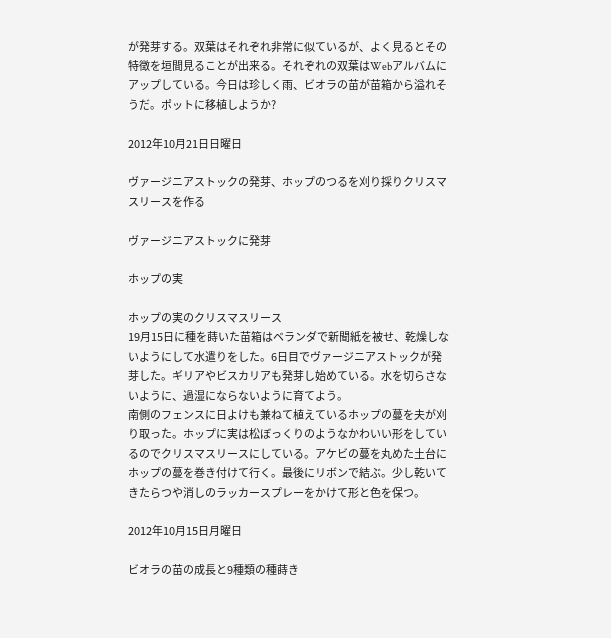が発芽する。双葉はそれぞれ非常に似ているが、よく見るとその特徴を垣間見ることが出来る。それぞれの双葉はWebアルバムにアップしている。今日は珍しく雨、ビオラの苗が苗箱から溢れそうだ。ポットに移植しようか?

2012年10月21日日曜日

ヴァージニアストックの発芽、ホップのつるを刈り採りクリスマスリースを作る

ヴァージニアストックに発芽

ホップの実

ホップの実のクリスマスリース
19月15日に種を蒔いた苗箱はベランダで新聞紙を被せ、乾燥しないようにして水遣りをした。6日目でヴァージニアストックが発芽した。ギリアやビスカリアも発芽し始めている。水を切らさないように、過湿にならないように育てよう。
南側のフェンスに日よけも兼ねて植えているホップの蔓を夫が刈り取った。ホップに実は松ぼっくりのようなかわいい形をしているのでクリスマスリースにしている。アケビの蔓を丸めた土台にホップの蔓を巻き付けて行く。最後にリボンで結ぶ。少し乾いてきたらつや消しのラッカースプレーをかけて形と色を保つ。

2012年10月15日月曜日

ビオラの苗の成長と9種類の種蒔き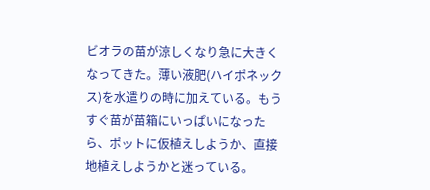ビオラの苗が涼しくなり急に大きくなってきた。薄い液肥(ハイポネックス)を水遣りの時に加えている。もうすぐ苗が苗箱にいっぱいになったら、ポットに仮植えしようか、直接地植えしようかと迷っている。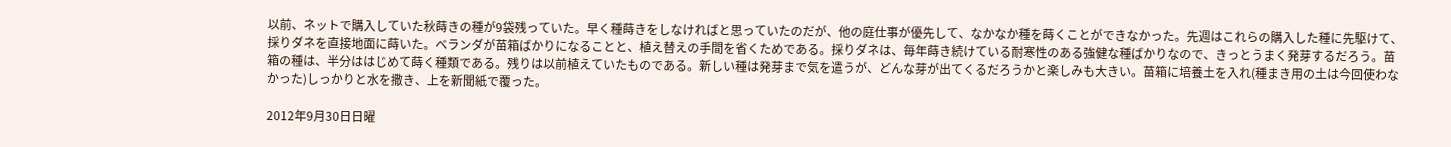以前、ネットで購入していた秋蒔きの種が9袋残っていた。早く種蒔きをしなければと思っていたのだが、他の庭仕事が優先して、なかなか種を蒔くことができなかった。先週はこれらの購入した種に先駆けて、採りダネを直接地面に蒔いた。ベランダが苗箱ばかりになることと、植え替えの手間を省くためである。採りダネは、毎年蒔き続けている耐寒性のある強健な種ばかりなので、きっとうまく発芽するだろう。苗箱の種は、半分ははじめて蒔く種類である。残りは以前植えていたものである。新しい種は発芽まで気を遣うが、どんな芽が出てくるだろうかと楽しみも大きい。苗箱に培養土を入れ(種まき用の土は今回使わなかった)しっかりと水を撒き、上を新聞紙で覆った。

2012年9月30日日曜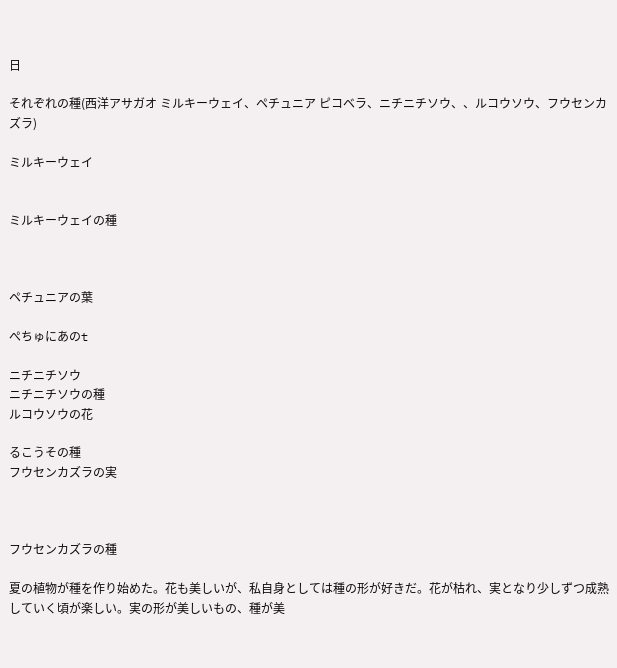日

それぞれの種(西洋アサガオ ミルキーウェイ、ペチュニア ピコベラ、ニチニチソウ、、ルコウソウ、フウセンカズラ)

ミルキーウェイ


ミルキーウェイの種



ペチュニアの葉

ぺちゅにあのt

ニチニチソウ
ニチニチソウの種
ルコウソウの花

るこうその種
フウセンカズラの実



フウセンカズラの種

夏の植物が種を作り始めた。花も美しいが、私自身としては種の形が好きだ。花が枯れ、実となり少しずつ成熟していく頃が楽しい。実の形が美しいもの、種が美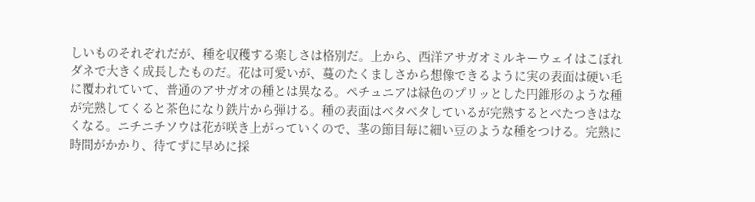しいものそれぞれだが、種を収穫する楽しさは格別だ。上から、西洋アサガオミルキーウェイはこぼれダネで大きく成長したものだ。花は可愛いが、蔓のたくましさから想像できるように実の表面は硬い毛に覆われていて、普通のアサガオの種とは異なる。ペチュニアは緑色のプリッとした円錐形のような種が完熟してくると茶色になり鉄片から弾ける。種の表面はベタベタしているが完熟するとべたつきはなくなる。ニチニチソウは花が咲き上がっていくので、茎の節目毎に細い豆のような種をつける。完熟に時間がかかり、待てずに早めに採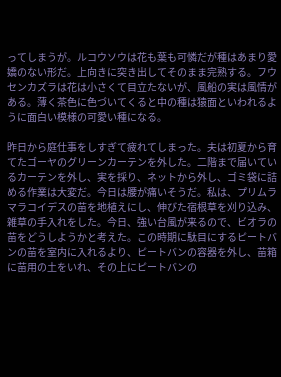ってしまうが。ルコウソウは花も葉も可憐だが種はあまり愛嬌のない形だ。上向きに突き出してそのまま完熟する。フウセンカズラは花は小さくて目立たないが、風船の実は風情がある。薄く茶色に色づいてくると中の種は猿面といわれるように面白い模様の可愛い種になる。

昨日から庭仕事をしすぎて疲れてしまった。夫は初夏から育てたゴーヤのグリーンカーテンを外した。二階まで届いているカーテンを外し、実を採り、ネットから外し、ゴミ袋に詰める作業は大変だ。今日は腰が痛いそうだ。私は、プリムラマラコイデスの苗を地植えにし、伸びた宿根草を刈り込み、雑草の手入れをした。今日、強い台風が来るので、ビオラの苗をどうしようかと考えた。この時期に駄目にするピートバンの苗を室内に入れるより、ピートバンの容器を外し、苗箱に苗用の土をいれ、その上にピートバンの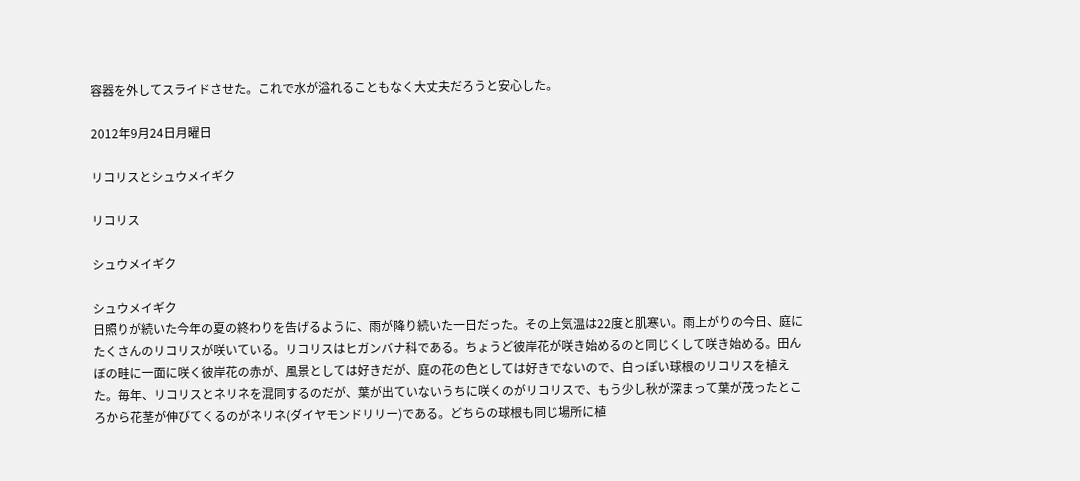容器を外してスライドさせた。これで水が溢れることもなく大丈夫だろうと安心した。

2012年9月24日月曜日

リコリスとシュウメイギク

リコリス

シュウメイギク

シュウメイギク
日照りが続いた今年の夏の終わりを告げるように、雨が降り続いた一日だった。その上気温は22度と肌寒い。雨上がりの今日、庭にたくさんのリコリスが咲いている。リコリスはヒガンバナ科である。ちょうど彼岸花が咲き始めるのと同じくして咲き始める。田んぼの畦に一面に咲く彼岸花の赤が、風景としては好きだが、庭の花の色としては好きでないので、白っぽい球根のリコリスを植えた。毎年、リコリスとネリネを混同するのだが、葉が出ていないうちに咲くのがリコリスで、もう少し秋が深まって葉が茂ったところから花茎が伸びてくるのがネリネ(ダイヤモンドリリー)である。どちらの球根も同じ場所に植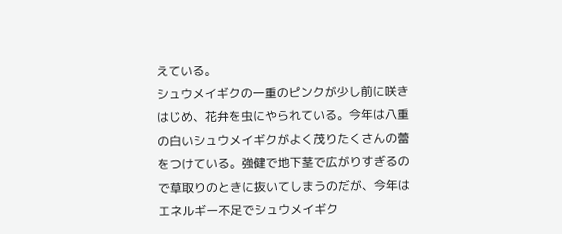えている。
シュウメイギクの一重のピンクが少し前に咲きはじめ、花弁を虫にやられている。今年は八重の白いシュウメイギクがよく茂りたくさんの蕾をつけている。強健で地下茎で広がりすぎるので草取りのときに抜いてしまうのだが、今年はエネルギー不足でシュウメイギク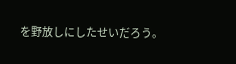を野放しにしたせいだろう。